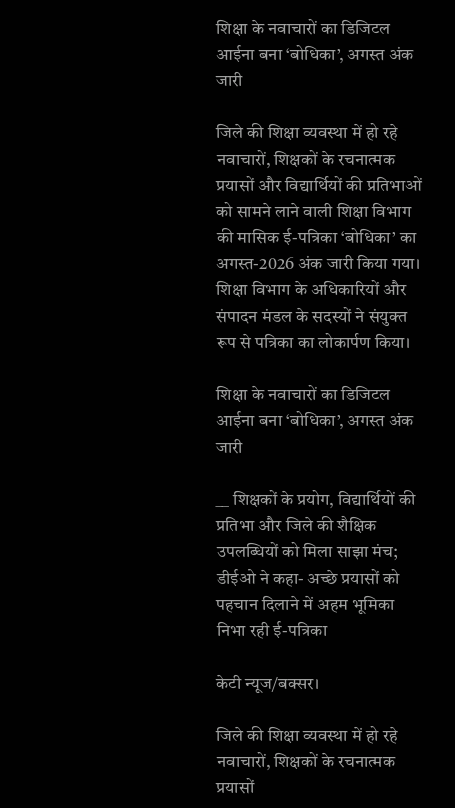शिक्षा के नवाचारों का डिजिटल आईना बना ‘बोधिका’, अगस्त अंक जारी

जिले की शिक्षा व्यवस्था में हो रहे नवाचारों, शिक्षकों के रचनात्मक प्रयासों और विद्यार्थियों की प्रतिभाओं को सामने लाने वाली शिक्षा विभाग की मासिक ई-पत्रिका ‘बोधिका’ का अगस्त-2026 अंक जारी किया गया। शिक्षा विभाग के अधिकारियों और संपादन मंडल के सदस्यों ने संयुक्त रूप से पत्रिका का लोकार्पण किया।

शिक्षा के नवाचारों का डिजिटल आईना बना ‘बोधिका’, अगस्त अंक जारी

__ शिक्षकों के प्रयोग, विद्यार्थियों की प्रतिभा और जिले की शैक्षिक उपलब्धियों को मिला साझा मंच; डीईओ ने कहा- अच्छे प्रयासों को पहचान दिलाने में अहम भूमिका निभा रही ई-पत्रिका

केटी न्यूज/बक्सर।

जिले की शिक्षा व्यवस्था में हो रहे नवाचारों, शिक्षकों के रचनात्मक प्रयासों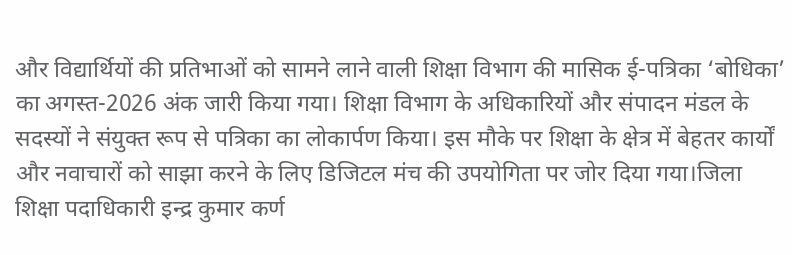और विद्यार्थियों की प्रतिभाओं को सामने लाने वाली शिक्षा विभाग की मासिक ई-पत्रिका ‘बोधिका’ का अगस्त-2026 अंक जारी किया गया। शिक्षा विभाग के अधिकारियों और संपादन मंडल के सदस्यों ने संयुक्त रूप से पत्रिका का लोकार्पण किया। इस मौके पर शिक्षा के क्षेत्र में बेहतर कार्यों और नवाचारों को साझा करने के लिए डिजिटल मंच की उपयोगिता पर जोर दिया गया।जिला शिक्षा पदाधिकारी इन्द्र कुमार कर्ण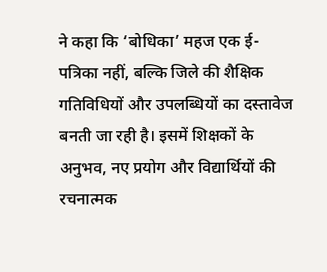ने कहा कि ‘बोधिका’ महज एक ई-पत्रिका नहीं, बल्कि जिले की शैक्षिक गतिविधियों और उपलब्धियों का दस्तावेज बनती जा रही है। इसमें शिक्षकों के अनुभव, नए प्रयोग और विद्यार्थियों की रचनात्मक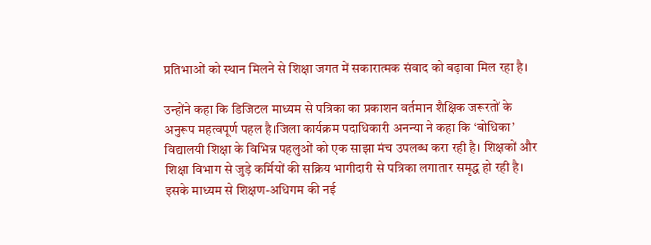प्रतिभाओं को स्थान मिलने से शिक्षा जगत में सकारात्मक संवाद को बढ़ावा मिल रहा है।

उन्होंने कहा कि डिजिटल माध्यम से पत्रिका का प्रकाशन वर्तमान शैक्षिक जरूरतों के अनुरूप महत्वपूर्ण पहल है।जिला कार्यक्रम पदाधिकारी अनन्या ने कहा कि ‘बोधिका’ विद्यालयी शिक्षा के विभिन्न पहलुओं को एक साझा मंच उपलब्ध करा रही है। शिक्षकों और शिक्षा विभाग से जुड़े कर्मियों की सक्रिय भागीदारी से पत्रिका लगातार समृद्ध हो रही है। इसके माध्यम से शिक्षण-अधिगम की नई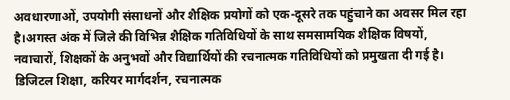अवधारणाओं, उपयोगी संसाधनों और शैक्षिक प्रयोगों को एक-दूसरे तक पहुंचाने का अवसर मिल रहा है।अगस्त अंक में जिले की विभिन्न शैक्षिक गतिविधियों के साथ समसामयिक शैक्षिक विषयों, नवाचारों, शिक्षकों के अनुभवों और विद्यार्थियों की रचनात्मक गतिविधियों को प्रमुखता दी गई है। डिजिटल शिक्षा, करियर मार्गदर्शन, रचनात्मक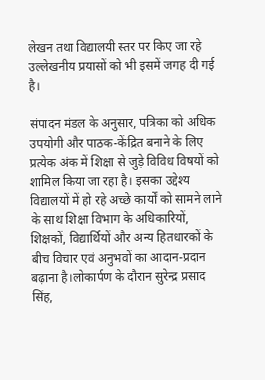लेखन तथा विद्यालयी स्तर पर किए जा रहे उल्लेखनीय प्रयासों को भी इसमें जगह दी गई है।

संपादन मंडल के अनुसार, पत्रिका को अधिक उपयोगी और पाठक-केंद्रित बनाने के लिए प्रत्येक अंक में शिक्षा से जुड़े विविध विषयों को शामिल किया जा रहा है। इसका उद्देश्य विद्यालयों में हो रहे अच्छे कार्यों को सामने लाने के साथ शिक्षा विभाग के अधिकारियों, शिक्षकों, विद्यार्थियों और अन्य हितधारकों के बीच विचार एवं अनुभवों का आदान-प्रदान बढ़ाना है।लोकार्पण के दौरान सुरेन्द्र प्रसाद सिंह,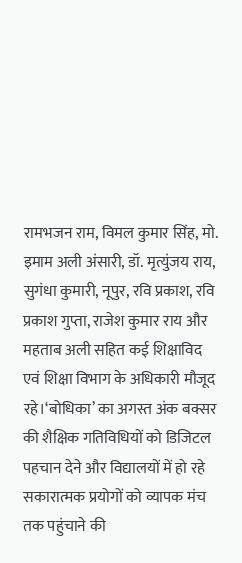रामभजन राम, विमल कुमार सिंह, मो. इमाम अली अंसारी, डॉ. मृत्युंजय राय, सुगंधा कुमारी, नूपुर, रवि प्रकाश, रवि प्रकाश गुप्ता, राजेश कुमार राय और महताब अली सहित कई शिक्षाविद एवं शिक्षा विभाग के अधिकारी मौजूद रहे।‘बोधिका’ का अगस्त अंक बक्सर की शैक्षिक गतिविधियों को डिजिटल पहचान देने और विद्यालयों में हो रहे सकारात्मक प्रयोगों को व्यापक मंच तक पहुंचाने की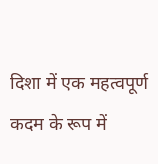दिशा में एक महत्वपूर्ण कदम के रूप में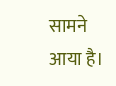सामने आया है।